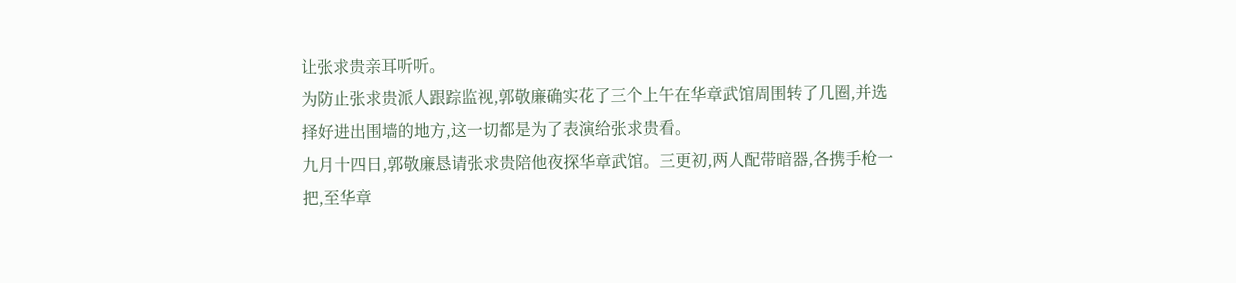让张求贵亲耳听听。
为防止张求贵派人跟踪监视,郭敬廉确实花了三个上午在华章武馆周围转了几圈,并选择好进出围墙的地方,这一切都是为了表演给张求贵看。
九月十四日,郭敬廉恳请张求贵陪他夜探华章武馆。三更初,两人配带暗器,各携手枪一把,至华章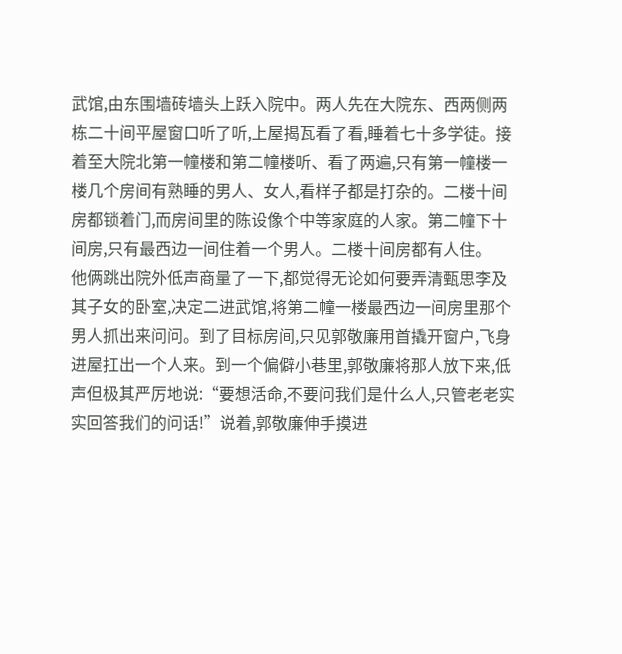武馆,由东围墙砖墙头上跃入院中。两人先在大院东、西两侧两栋二十间平屋窗口听了听,上屋揭瓦看了看,睡着七十多学徒。接着至大院北第一幢楼和第二幢楼听、看了两遍,只有第一幢楼一楼几个房间有熟睡的男人、女人,看样子都是打杂的。二楼十间房都锁着门,而房间里的陈设像个中等家庭的人家。第二幢下十间房,只有最西边一间住着一个男人。二楼十间房都有人住。
他俩跳出院外低声商量了一下,都觉得无论如何要弄清甄思李及其子女的卧室,决定二进武馆,将第二幢一楼最西边一间房里那个男人抓出来问问。到了目标房间,只见郭敬廉用首撬开窗户,飞身进屋扛出一个人来。到一个偏僻小巷里,郭敬廉将那人放下来,低声但极其严厉地说:“要想活命,不要问我们是什么人,只管老老实实回答我们的问话!”说着,郭敬廉伸手摸进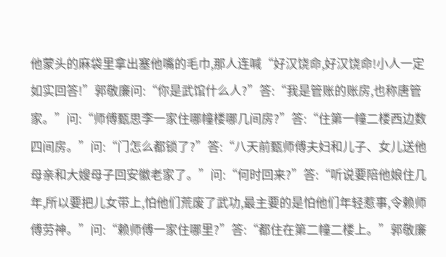他蒙头的麻袋里拿出塞他嘴的毛巾,那人连喊“好汉饶命,好汉饶命!小人一定如实回答!”郭敬廉问:“你是武馆什么人?”答:“我是管账的账房,也称唐管家。”问:“师傅甄思李一家住哪幢楼哪几间房?”答:“住第一幢二楼西边数四间房。”问:“门怎么都锁了?”答:“八天前甄师傅夫妇和儿子、女儿送他母亲和大嫂母子回安徽老家了。”问:“何时回来?”答:“听说要陪他娘住几年,所以要把儿女带上,怕他们荒废了武功,最主要的是怕他们年轻惹事,令赖师傅劳神。”问:“赖师傅一家住哪里?”答:“都住在第二幢二楼上。”郭敬廉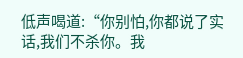低声喝道:“你别怕,你都说了实话,我们不杀你。我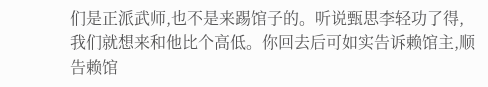们是正派武师,也不是来踢馆子的。听说甄思李轻功了得,我们就想来和他比个高低。你回去后可如实告诉赖馆主,顺告赖馆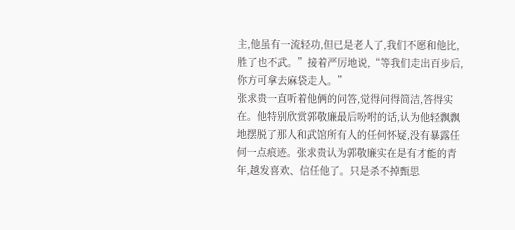主,他虽有一流轻功,但已是老人了,我们不愿和他比,胜了也不武。”接着严厉地说,“等我们走出百步后,你方可拿去麻袋走人。”
张求贵一直听着他俩的问答,觉得问得简洁,答得实在。他特别欣赏郭敬廉最后吩咐的话,认为他轻飘飘地摆脱了那人和武馆所有人的任何怀疑,没有暴露任何一点痕迹。张求贵认为郭敬廉实在是有才能的青年,越发喜欢、信任他了。只是杀不掉甄思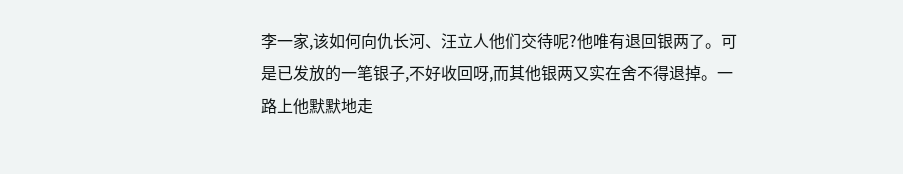李一家,该如何向仇长河、汪立人他们交待呢?他唯有退回银两了。可是已发放的一笔银子,不好收回呀,而其他银两又实在舍不得退掉。一路上他默默地走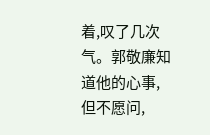着,叹了几次气。郭敬廉知道他的心事,但不愿问,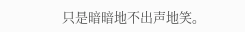只是暗暗地不出声地笑。